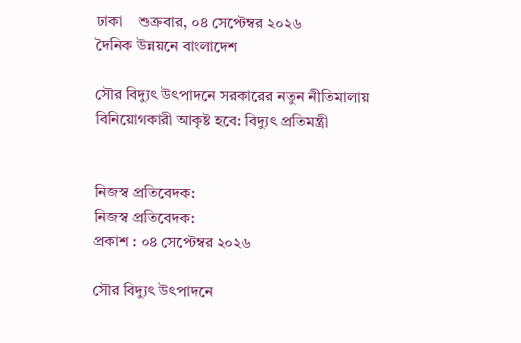ঢাকা    শুক্রবার, ০৪ সেপ্টেম্বর ২০২৬
দৈনিক উন্নয়নে বাংলাদেশ

সৌর বিদ্যুৎ উৎপাদনে সরকারের নতুন নীতিমালায় বিনিয়োগকারী আকৃষ্ট হবে: বিদ্যুৎ প্রতিমন্ত্রী


নিজস্ব প্রতিবেদক:
নিজস্ব প্রতিবেদক:
প্রকাশ : ০৪ সেপ্টেম্বর ২০২৬

সৌর বিদ্যুৎ উৎপাদনে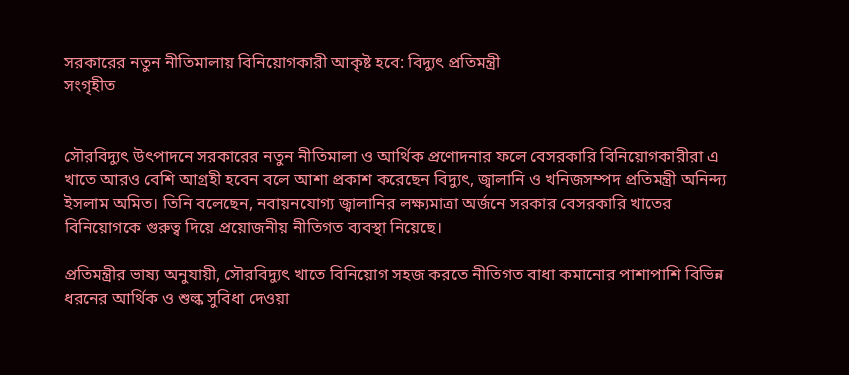সরকারের নতুন নীতিমালায় বিনিয়োগকারী আকৃষ্ট হবে: বিদ্যুৎ প্রতিমন্ত্রী
সংগৃহীত


সৌরবিদ্যুৎ উৎপাদনে সরকারের নতুন নীতিমালা ও আর্থিক প্রণোদনার ফলে বেসরকারি বিনিয়োগকারীরা এ খাতে আরও বেশি আগ্রহী হবেন বলে আশা প্রকাশ করেছেন বিদ্যুৎ, জ্বালানি ও খনিজসম্পদ প্রতিমন্ত্রী অনিন্দ্য ইসলাম অমিত। তিনি বলেছেন, নবায়নযোগ্য জ্বালানির লক্ষ্যমাত্রা অর্জনে সরকার বেসরকারি খাতের বিনিয়োগকে গুরুত্ব দিয়ে প্রয়োজনীয় নীতিগত ব্যবস্থা নিয়েছে।

প্রতিমন্ত্রীর ভাষ্য অনুযায়ী, সৌরবিদ্যুৎ খাতে বিনিয়োগ সহজ করতে নীতিগত বাধা কমানোর পাশাপাশি বিভিন্ন ধরনের আর্থিক ও শুল্ক সুবিধা দেওয়া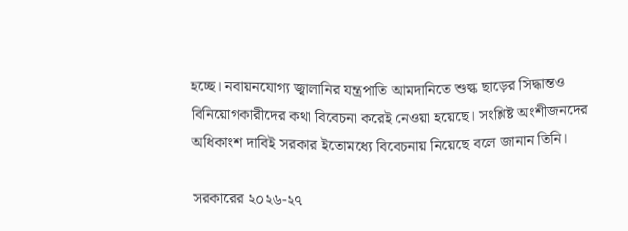হচ্ছে। নবায়নযোগ্য জ্বালানির যন্ত্রপাতি আমদানিতে শুল্ক ছাড়ের সিদ্ধান্তও বিনিয়োগকারীদের কথা বিবেচনা করেই নেওয়া হয়েছে। সংশ্লিষ্ট অংশীজনদের অধিকাংশ দাবিই সরকার ইতোমধ্যে বিবেচনায় নিয়েছে বলে জানান তিনি।

সরকারের ২০২৬-২৭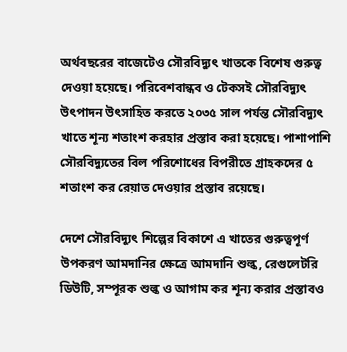অর্থবছরের বাজেটেও সৌরবিদ্যুৎ খাতকে বিশেষ গুরুত্ব দেওয়া হয়েছে। পরিবেশবান্ধব ও টেকসই সৌরবিদ্যুৎ উৎপাদন উৎসাহিত করতে ২০৩৫ সাল পর্যন্ত সৌরবিদ্যুৎ খাতে শূন্য শতাংশ করহার প্রস্তাব করা হয়েছে। পাশাপাশি সৌরবিদ্যুতের বিল পরিশোধের বিপরীতে গ্রাহকদের ৫ শতাংশ কর রেয়াত দেওয়ার প্রস্তাব রয়েছে।

দেশে সৌরবিদ্যুৎ শিল্পের বিকাশে এ খাতের গুরুত্বপূর্ণ উপকরণ আমদানির ক্ষেত্রে আমদানি শুল্ক, রেগুলেটরি ডিউটি, সম্পূরক শুল্ক ও আগাম কর শূন্য করার প্রস্তাবও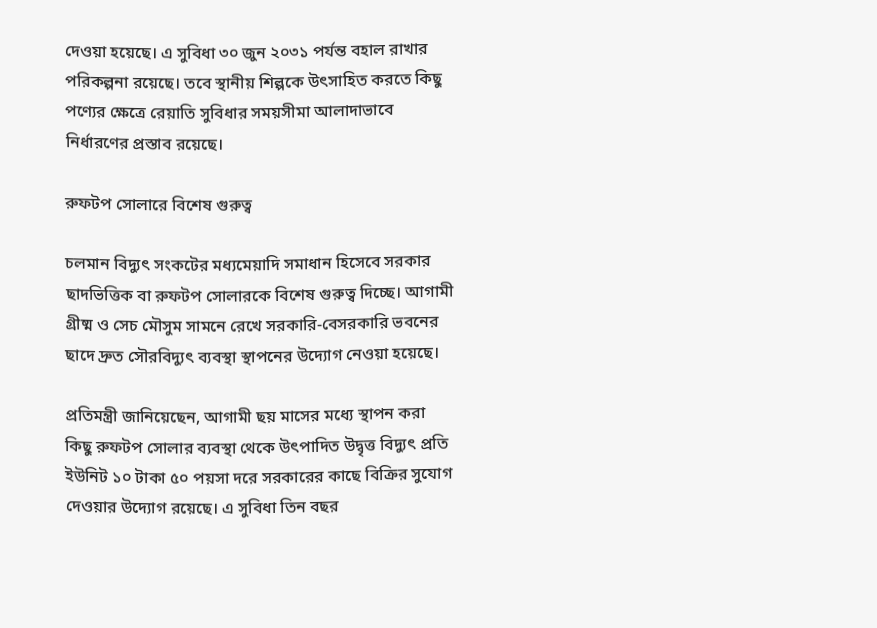দেওয়া হয়েছে। এ সুবিধা ৩০ জুন ২০৩১ পর্যন্ত বহাল রাখার পরিকল্পনা রয়েছে। তবে স্থানীয় শিল্পকে উৎসাহিত করতে কিছু পণ্যের ক্ষেত্রে রেয়াতি সুবিধার সময়সীমা আলাদাভাবে নির্ধারণের প্রস্তাব রয়েছে।

রুফটপ সোলারে বিশেষ গুরুত্ব

চলমান বিদ্যুৎ সংকটের মধ্যমেয়াদি সমাধান হিসেবে সরকার ছাদভিত্তিক বা রুফটপ সোলারকে বিশেষ গুরুত্ব দিচ্ছে। আগামী গ্রীষ্ম ও সেচ মৌসুম সামনে রেখে সরকারি-বেসরকারি ভবনের ছাদে দ্রুত সৌরবিদ্যুৎ ব্যবস্থা স্থাপনের উদ্যোগ নেওয়া হয়েছে।

প্রতিমন্ত্রী জানিয়েছেন, আগামী ছয় মাসের মধ্যে স্থাপন করা কিছু রুফটপ সোলার ব্যবস্থা থেকে উৎপাদিত উদ্বৃত্ত বিদ্যুৎ প্রতি ইউনিট ১০ টাকা ৫০ পয়সা দরে সরকারের কাছে বিক্রির সুযোগ দেওয়ার উদ্যোগ রয়েছে। এ সুবিধা তিন বছর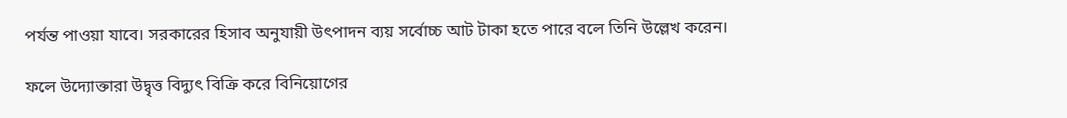পর্যন্ত পাওয়া যাবে। সরকারের হিসাব অনুযায়ী উৎপাদন ব্যয় সর্বোচ্চ আট টাকা হতে পারে বলে তিনি উল্লেখ করেন।

ফলে উদ্যোক্তারা উদ্বৃত্ত বিদ্যুৎ বিক্রি করে বিনিয়োগের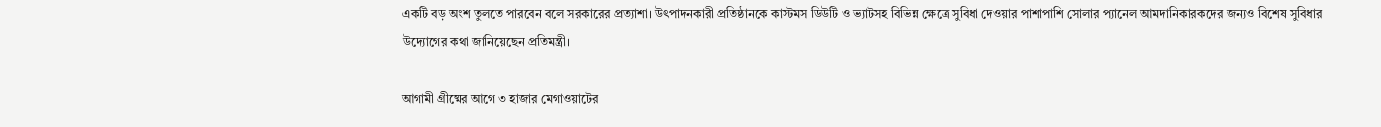একটি বড় অংশ তুলতে পারবেন বলে সরকারের প্রত্যাশা। উৎপাদনকারী প্রতিষ্ঠানকে কাস্টমস ডিউটি ও ভ্যাটসহ বিভিন্ন ক্ষেত্রে সুবিধা দেওয়ার পাশাপাশি সোলার প্যানেল আমদানিকারকদের জন্যও বিশেষ সুবিধার উদ্যোগের কথা জানিয়েছেন প্রতিমন্ত্রী।

আগামী গ্রীষ্মের আগে ৩ হাজার মেগাওয়াটের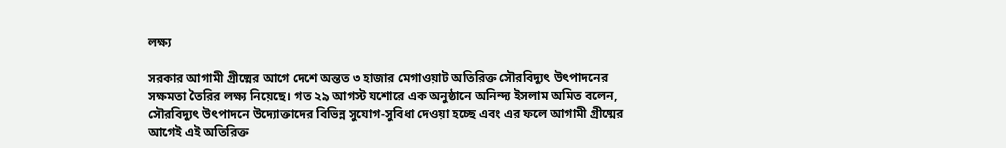লক্ষ্য

সরকার আগামী গ্রীষ্মের আগে দেশে অন্তত ৩ হাজার মেগাওয়াট অতিরিক্ত সৌরবিদ্যুৎ উৎপাদনের সক্ষমতা তৈরির লক্ষ্য নিয়েছে। গত ২৯ আগস্ট যশোরে এক অনুষ্ঠানে অনিন্দ্য ইসলাম অমিত বলেন, সৌরবিদ্যুৎ উৎপাদনে উদ্যোক্তাদের বিভিন্ন সুযোগ-সুবিধা দেওয়া হচ্ছে এবং এর ফলে আগামী গ্রীষ্মের আগেই এই অতিরিক্ত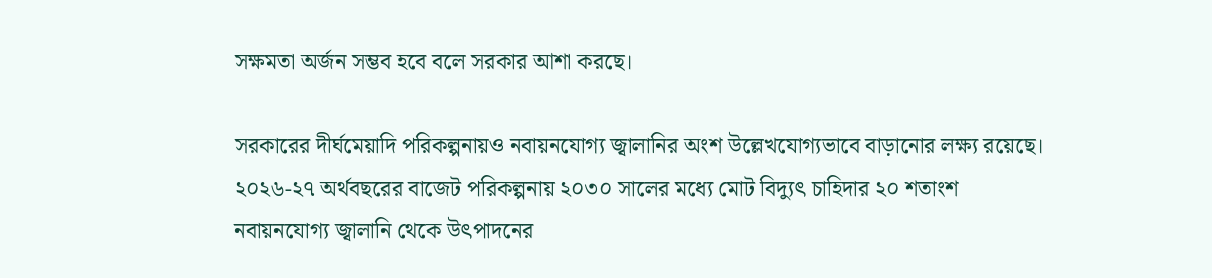সক্ষমতা অর্জন সম্ভব হবে বলে সরকার আশা করছে।

সরকারের দীর্ঘমেয়াদি পরিকল্পনায়ও নবায়নযোগ্য জ্বালানির অংশ উল্লেখযোগ্যভাবে বাড়ানোর লক্ষ্য রয়েছে। ২০২৬-২৭ অর্থবছরের বাজেট পরিকল্পনায় ২০৩০ সালের মধ্যে মোট বিদ্যুৎ চাহিদার ২০ শতাংশ নবায়নযোগ্য জ্বালানি থেকে উৎপাদনের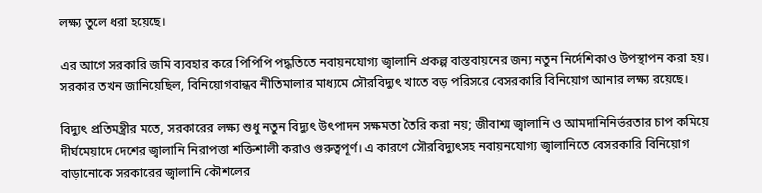লক্ষ্য তুলে ধরা হয়েছে।

এর আগে সরকারি জমি ব্যবহার করে পিপিপি পদ্ধতিতে নবায়নযোগ্য জ্বালানি প্রকল্প বাস্তবায়নের জন্য নতুন নির্দেশিকাও উপস্থাপন করা হয়। সরকার তখন জানিয়েছিল, বিনিয়োগবান্ধব নীতিমালার মাধ্যমে সৌরবিদ্যুৎ খাতে বড় পরিসরে বেসরকারি বিনিয়োগ আনার লক্ষ্য রয়েছে।

বিদ্যুৎ প্রতিমন্ত্রীর মতে, সরকারের লক্ষ্য শুধু নতুন বিদ্যুৎ উৎপাদন সক্ষমতা তৈরি করা নয়; জীবাশ্ম জ্বালানি ও আমদানিনির্ভরতার চাপ কমিয়ে দীর্ঘমেয়াদে দেশের জ্বালানি নিরাপত্তা শক্তিশালী করাও গুরুত্বপূর্ণ। এ কারণে সৌরবিদ্যুৎসহ নবায়নযোগ্য জ্বালানিতে বেসরকারি বিনিয়োগ বাড়ানোকে সরকারের জ্বালানি কৌশলের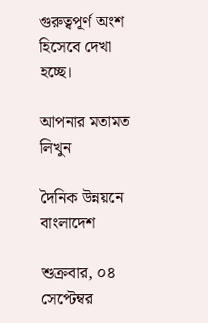গুরুত্বপূর্ণ অংশ হিসেবে দেখা হচ্ছে।

আপনার মতামত লিখুন

দৈনিক উন্নয়নে বাংলাদেশ

শুক্রবার, ০৪ সেপ্টেম্বর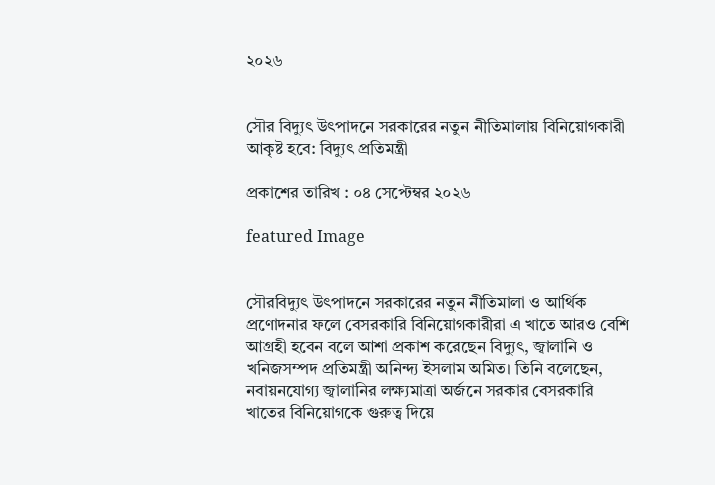২০২৬


সৌর বিদ্যুৎ উৎপাদনে সরকারের নতুন নীতিমালায় বিনিয়োগকারী আকৃষ্ট হবে: বিদ্যুৎ প্রতিমন্ত্রী

প্রকাশের তারিখ : ০৪ সেপ্টেম্বর ২০২৬

featured Image


সৌরবিদ্যুৎ উৎপাদনে সরকারের নতুন নীতিমালা ও আর্থিক প্রণোদনার ফলে বেসরকারি বিনিয়োগকারীরা এ খাতে আরও বেশি আগ্রহী হবেন বলে আশা প্রকাশ করেছেন বিদ্যুৎ, জ্বালানি ও খনিজসম্পদ প্রতিমন্ত্রী অনিন্দ্য ইসলাম অমিত। তিনি বলেছেন, নবায়নযোগ্য জ্বালানির লক্ষ্যমাত্রা অর্জনে সরকার বেসরকারি খাতের বিনিয়োগকে গুরুত্ব দিয়ে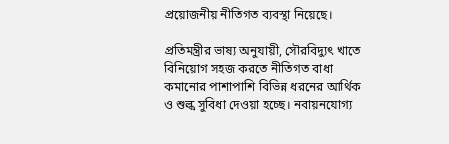প্রয়োজনীয় নীতিগত ব্যবস্থা নিয়েছে।

প্রতিমন্ত্রীর ভাষ্য অনুযায়ী, সৌরবিদ্যুৎ খাতে বিনিয়োগ সহজ করতে নীতিগত বাধা কমানোর পাশাপাশি বিভিন্ন ধরনের আর্থিক ও শুল্ক সুবিধা দেওয়া হচ্ছে। নবায়নযোগ্য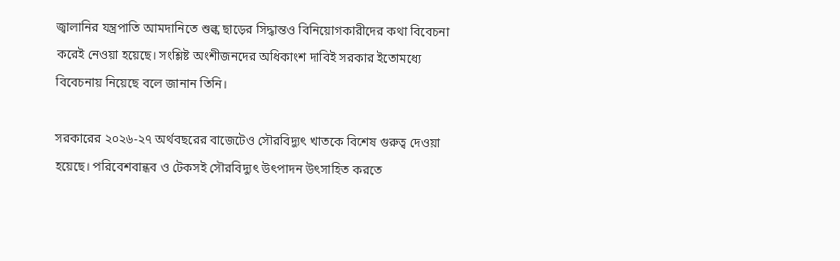জ্বালানির যন্ত্রপাতি আমদানিতে শুল্ক ছাড়ের সিদ্ধান্তও বিনিয়োগকারীদের কথা বিবেচনা করেই নেওয়া হয়েছে। সংশ্লিষ্ট অংশীজনদের অধিকাংশ দাবিই সরকার ইতোমধ্যে বিবেচনায় নিয়েছে বলে জানান তিনি।

সরকারের ২০২৬-২৭ অর্থবছরের বাজেটেও সৌরবিদ্যুৎ খাতকে বিশেষ গুরুত্ব দেওয়া হয়েছে। পরিবেশবান্ধব ও টেকসই সৌরবিদ্যুৎ উৎপাদন উৎসাহিত করতে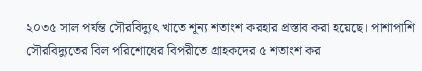২০৩৫ সাল পর্যন্ত সৌরবিদ্যুৎ খাতে শূন্য শতাংশ করহার প্রস্তাব করা হয়েছে। পাশাপাশি সৌরবিদ্যুতের বিল পরিশোধের বিপরীতে গ্রাহকদের ৫ শতাংশ কর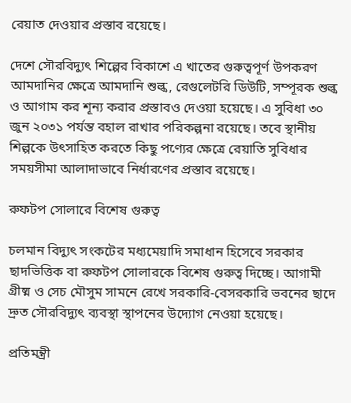রেয়াত দেওয়ার প্রস্তাব রয়েছে।

দেশে সৌরবিদ্যুৎ শিল্পের বিকাশে এ খাতের গুরুত্বপূর্ণ উপকরণ আমদানির ক্ষেত্রে আমদানি শুল্ক, রেগুলেটরি ডিউটি, সম্পূরক শুল্ক ও আগাম কর শূন্য করার প্রস্তাবও দেওয়া হয়েছে। এ সুবিধা ৩০ জুন ২০৩১ পর্যন্ত বহাল রাখার পরিকল্পনা রয়েছে। তবে স্থানীয় শিল্পকে উৎসাহিত করতে কিছু পণ্যের ক্ষেত্রে রেয়াতি সুবিধার সময়সীমা আলাদাভাবে নির্ধারণের প্রস্তাব রয়েছে।

রুফটপ সোলারে বিশেষ গুরুত্ব

চলমান বিদ্যুৎ সংকটের মধ্যমেয়াদি সমাধান হিসেবে সরকার ছাদভিত্তিক বা রুফটপ সোলারকে বিশেষ গুরুত্ব দিচ্ছে। আগামী গ্রীষ্ম ও সেচ মৌসুম সামনে রেখে সরকারি-বেসরকারি ভবনের ছাদে দ্রুত সৌরবিদ্যুৎ ব্যবস্থা স্থাপনের উদ্যোগ নেওয়া হয়েছে।

প্রতিমন্ত্রী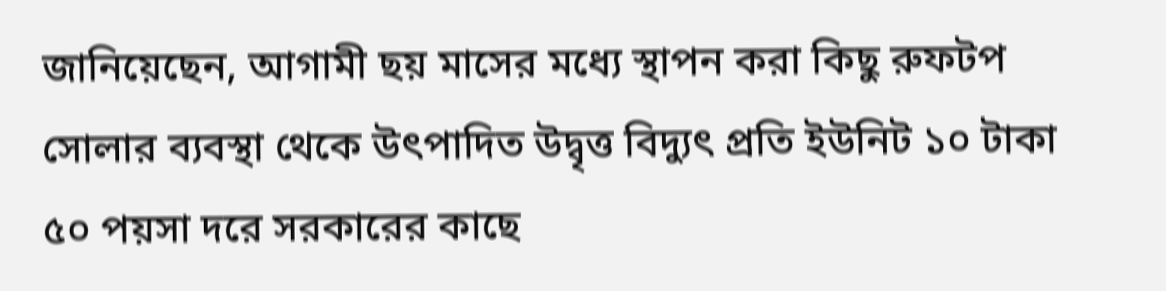জানিয়েছেন, আগামী ছয় মাসের মধ্যে স্থাপন করা কিছু রুফটপ সোলার ব্যবস্থা থেকে উৎপাদিত উদ্বৃত্ত বিদ্যুৎ প্রতি ইউনিট ১০ টাকা ৫০ পয়সা দরে সরকারের কাছে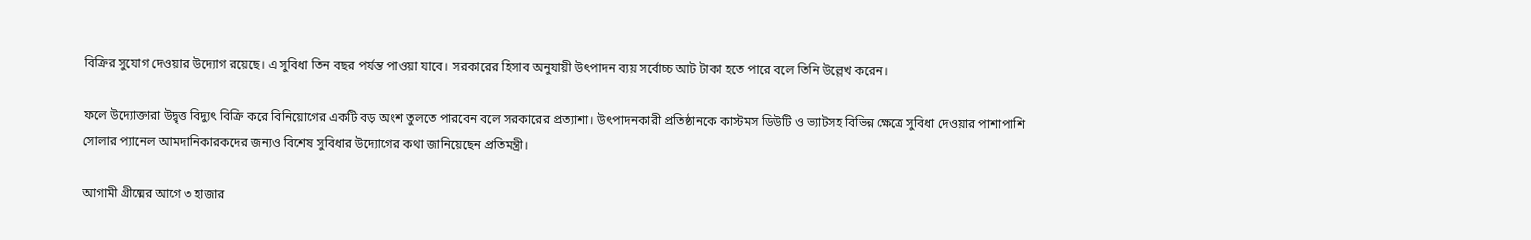বিক্রির সুযোগ দেওয়ার উদ্যোগ রয়েছে। এ সুবিধা তিন বছর পর্যন্ত পাওয়া যাবে। সরকারের হিসাব অনুযায়ী উৎপাদন ব্যয় সর্বোচ্চ আট টাকা হতে পারে বলে তিনি উল্লেখ করেন।

ফলে উদ্যোক্তারা উদ্বৃত্ত বিদ্যুৎ বিক্রি করে বিনিয়োগের একটি বড় অংশ তুলতে পারবেন বলে সরকারের প্রত্যাশা। উৎপাদনকারী প্রতিষ্ঠানকে কাস্টমস ডিউটি ও ভ্যাটসহ বিভিন্ন ক্ষেত্রে সুবিধা দেওয়ার পাশাপাশি সোলার প্যানেল আমদানিকারকদের জন্যও বিশেষ সুবিধার উদ্যোগের কথা জানিয়েছেন প্রতিমন্ত্রী।

আগামী গ্রীষ্মের আগে ৩ হাজার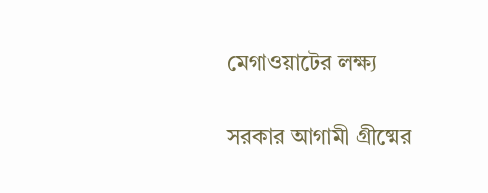মেগাওয়াটের লক্ষ্য

সরকার আগামী গ্রীষ্মের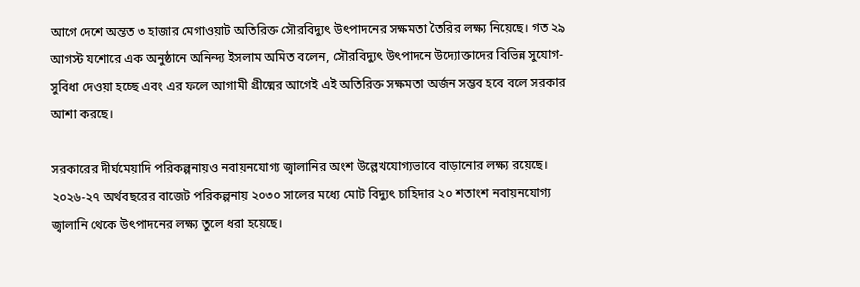আগে দেশে অন্তত ৩ হাজার মেগাওয়াট অতিরিক্ত সৌরবিদ্যুৎ উৎপাদনের সক্ষমতা তৈরির লক্ষ্য নিয়েছে। গত ২৯ আগস্ট যশোরে এক অনুষ্ঠানে অনিন্দ্য ইসলাম অমিত বলেন, সৌরবিদ্যুৎ উৎপাদনে উদ্যোক্তাদের বিভিন্ন সুযোগ-সুবিধা দেওয়া হচ্ছে এবং এর ফলে আগামী গ্রীষ্মের আগেই এই অতিরিক্ত সক্ষমতা অর্জন সম্ভব হবে বলে সরকার আশা করছে।

সরকারের দীর্ঘমেয়াদি পরিকল্পনায়ও নবায়নযোগ্য জ্বালানির অংশ উল্লেখযোগ্যভাবে বাড়ানোর লক্ষ্য রয়েছে। ২০২৬-২৭ অর্থবছরের বাজেট পরিকল্পনায় ২০৩০ সালের মধ্যে মোট বিদ্যুৎ চাহিদার ২০ শতাংশ নবায়নযোগ্য জ্বালানি থেকে উৎপাদনের লক্ষ্য তুলে ধরা হয়েছে।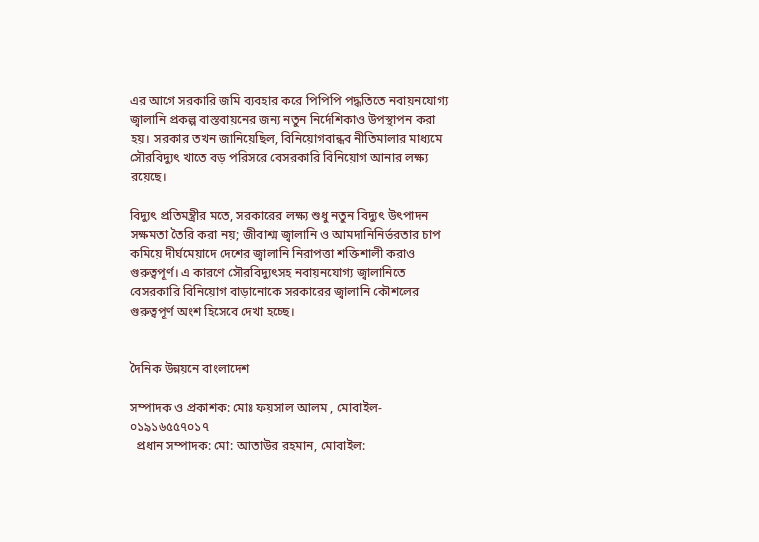এর আগে সরকারি জমি ব্যবহার করে পিপিপি পদ্ধতিতে নবায়নযোগ্য জ্বালানি প্রকল্প বাস্তবায়নের জন্য নতুন নির্দেশিকাও উপস্থাপন করা হয়। সরকার তখন জানিয়েছিল, বিনিয়োগবান্ধব নীতিমালার মাধ্যমে সৌরবিদ্যুৎ খাতে বড় পরিসরে বেসরকারি বিনিয়োগ আনার লক্ষ্য রয়েছে।

বিদ্যুৎ প্রতিমন্ত্রীর মতে, সরকারের লক্ষ্য শুধু নতুন বিদ্যুৎ উৎপাদন সক্ষমতা তৈরি করা নয়; জীবাশ্ম জ্বালানি ও আমদানিনির্ভরতার চাপ কমিয়ে দীর্ঘমেয়াদে দেশের জ্বালানি নিরাপত্তা শক্তিশালী করাও গুরুত্বপূর্ণ। এ কারণে সৌরবিদ্যুৎসহ নবায়নযোগ্য জ্বালানিতে বেসরকারি বিনিয়োগ বাড়ানোকে সরকারের জ্বালানি কৌশলের গুরুত্বপূর্ণ অংশ হিসেবে দেখা হচ্ছে।


দৈনিক উন্নয়নে বাংলাদেশ

সম্পাদক ও প্রকাশক: মোঃ ফয়সাল আলম , মোবাইল- ০১৯১৬৫৫৭০১৭
  প্রধান সম্পাদক: মো: আতাউর রহমান, মোবাইল: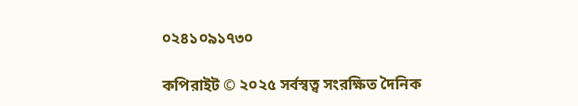০২৪১০৯১৭৩০

কপিরাইট © ২০২৫ সর্বস্বত্ব সংরক্ষিত দৈনিক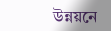উন্নয়নে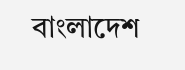বাংলাদেশ